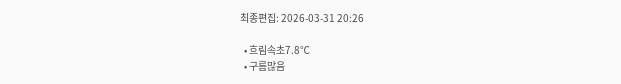최종편집: 2026-03-31 20:26

  • 흐림속초7.8℃
  • 구름많음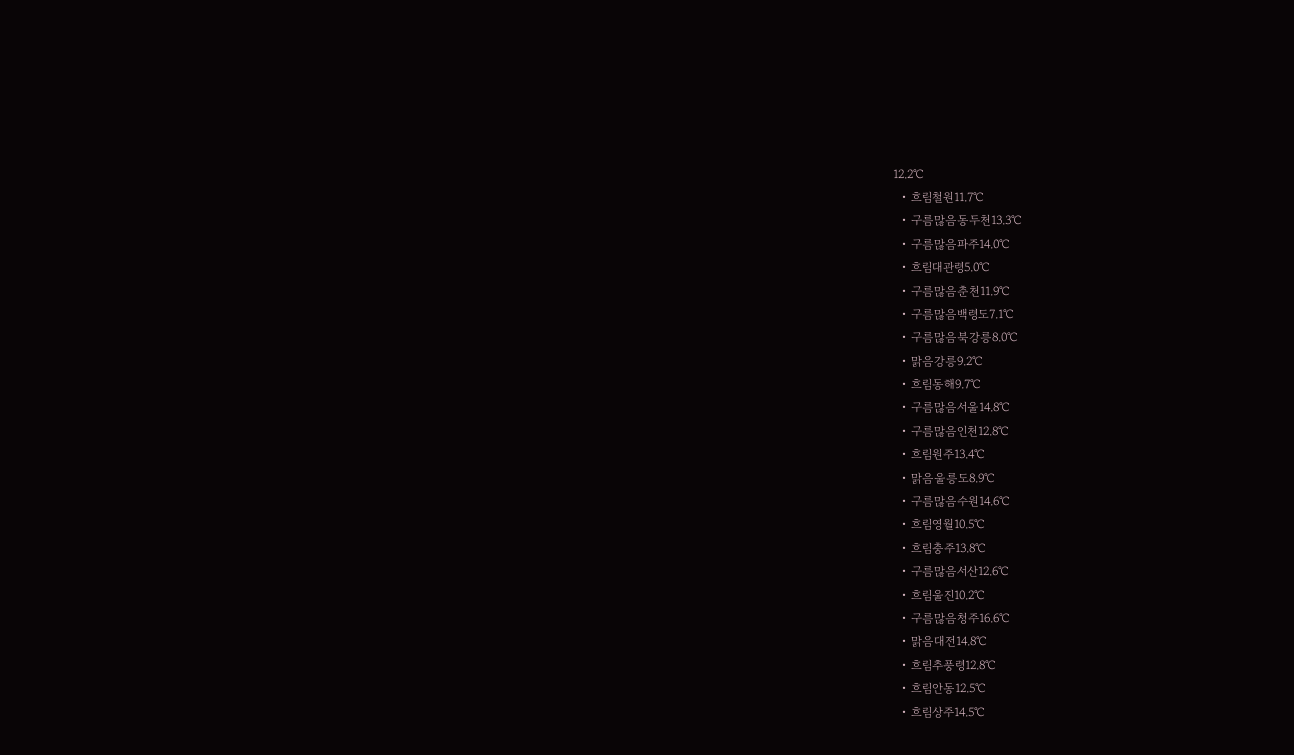12.2℃
  • 흐림철원11.7℃
  • 구름많음동두천13.3℃
  • 구름많음파주14.0℃
  • 흐림대관령5.0℃
  • 구름많음춘천11.9℃
  • 구름많음백령도7.1℃
  • 구름많음북강릉8.0℃
  • 맑음강릉9.2℃
  • 흐림동해9.7℃
  • 구름많음서울14.8℃
  • 구름많음인천12.8℃
  • 흐림원주13.4℃
  • 맑음울릉도8.9℃
  • 구름많음수원14.6℃
  • 흐림영월10.5℃
  • 흐림충주13.8℃
  • 구름많음서산12.6℃
  • 흐림울진10.2℃
  • 구름많음청주16.6℃
  • 맑음대전14.8℃
  • 흐림추풍령12.8℃
  • 흐림안동12.5℃
  • 흐림상주14.5℃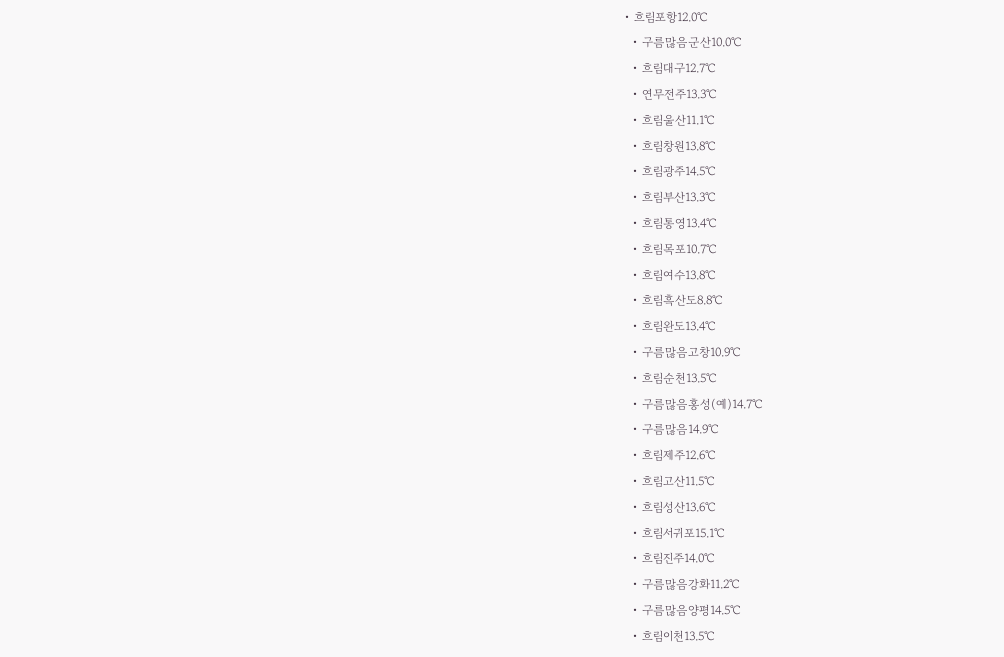• 흐림포항12.0℃
  • 구름많음군산10.0℃
  • 흐림대구12.7℃
  • 연무전주13.3℃
  • 흐림울산11.1℃
  • 흐림창원13.8℃
  • 흐림광주14.5℃
  • 흐림부산13.3℃
  • 흐림통영13.4℃
  • 흐림목포10.7℃
  • 흐림여수13.8℃
  • 흐림흑산도8.8℃
  • 흐림완도13.4℃
  • 구름많음고창10.9℃
  • 흐림순천13.5℃
  • 구름많음홍성(예)14.7℃
  • 구름많음14.9℃
  • 흐림제주12.6℃
  • 흐림고산11.5℃
  • 흐림성산13.6℃
  • 흐림서귀포15.1℃
  • 흐림진주14.0℃
  • 구름많음강화11.2℃
  • 구름많음양평14.5℃
  • 흐림이천13.5℃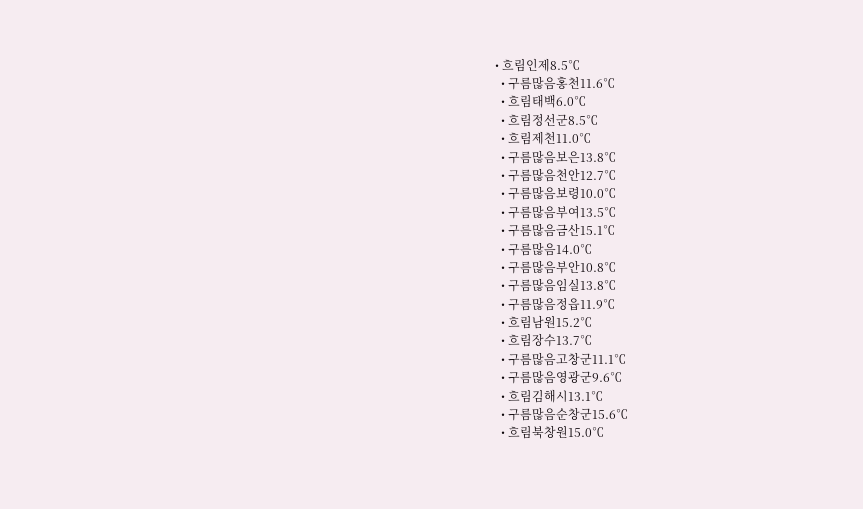• 흐림인제8.5℃
  • 구름많음홍천11.6℃
  • 흐림태백6.0℃
  • 흐림정선군8.5℃
  • 흐림제천11.0℃
  • 구름많음보은13.8℃
  • 구름많음천안12.7℃
  • 구름많음보령10.0℃
  • 구름많음부여13.5℃
  • 구름많음금산15.1℃
  • 구름많음14.0℃
  • 구름많음부안10.8℃
  • 구름많음임실13.8℃
  • 구름많음정읍11.9℃
  • 흐림남원15.2℃
  • 흐림장수13.7℃
  • 구름많음고창군11.1℃
  • 구름많음영광군9.6℃
  • 흐림김해시13.1℃
  • 구름많음순창군15.6℃
  • 흐림북창원15.0℃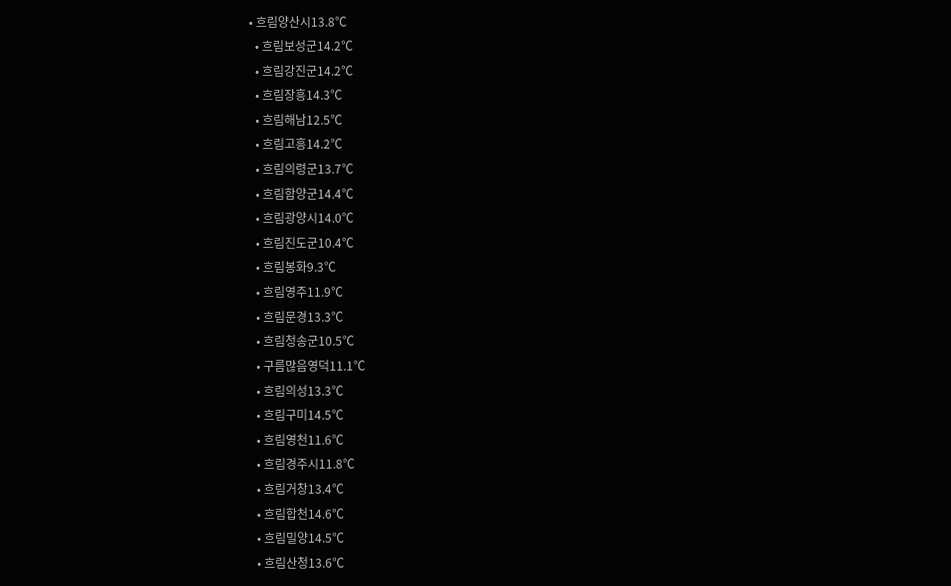• 흐림양산시13.8℃
  • 흐림보성군14.2℃
  • 흐림강진군14.2℃
  • 흐림장흥14.3℃
  • 흐림해남12.5℃
  • 흐림고흥14.2℃
  • 흐림의령군13.7℃
  • 흐림함양군14.4℃
  • 흐림광양시14.0℃
  • 흐림진도군10.4℃
  • 흐림봉화9.3℃
  • 흐림영주11.9℃
  • 흐림문경13.3℃
  • 흐림청송군10.5℃
  • 구름많음영덕11.1℃
  • 흐림의성13.3℃
  • 흐림구미14.5℃
  • 흐림영천11.6℃
  • 흐림경주시11.8℃
  • 흐림거창13.4℃
  • 흐림합천14.6℃
  • 흐림밀양14.5℃
  • 흐림산청13.6℃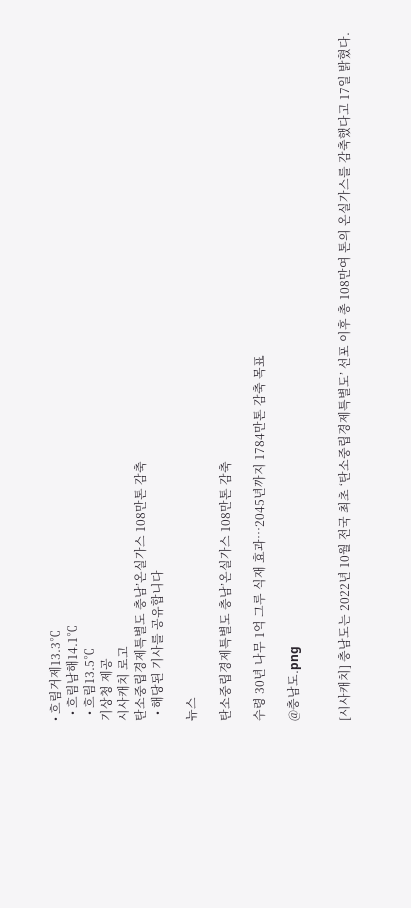• 흐림거제13.3℃
  • 흐림남해14.1℃
  • 흐림13.5℃
기상청 제공
시사캐치 로고
탄소중립경제특별도 충남’온실가스 108만톤 감축
  • 해당된 기사를 공유합니다

뉴스

탄소중립경제특별도 충남’온실가스 108만톤 감축

수령 30년 나무 1억 그루 식재 효과…2045년까지 1784만톤 감축 목표

@충남도.png


[시사캐치] 충남도는 2022년 10월 전국 최초 ‘탄소중립경제특별도’ 선포 이후 총 108만여 톤의 온실가스를 감축했다고 17일 밝혔다.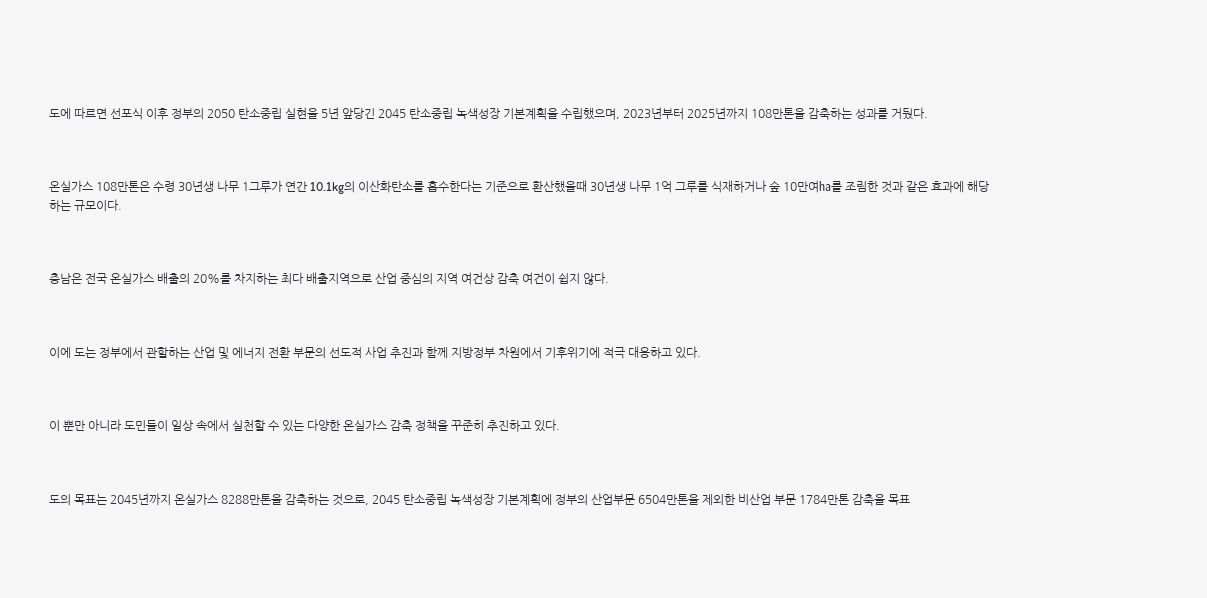도에 따르면 선포식 이후 정부의 2050 탄소중립 실현을 5년 앞당긴 2045 탄소중립 녹색성장 기본계획을 수립했으며, 2023년부터 2025년까지 108만톤을 감축하는 성과를 거뒀다.



온실가스 108만톤은 수령 30년생 나무 1그루가 연간 10.1kg의 이산화탄소를 흡수한다는 기준으로 환산했을때 30년생 나무 1억 그루를 식재하거나 숲 10만여㏊를 조림한 것과 같은 효과에 해당하는 규모이다.



충남은 전국 온실가스 배출의 20%를 차지하는 최다 배출지역으로 산업 중심의 지역 여건상 감축 여건이 쉽지 않다.



이에 도는 정부에서 관할하는 산업 및 에너지 전환 부문의 선도적 사업 추진과 함께 지방정부 차원에서 기후위기에 적극 대응하고 있다.



이 뿐만 아니라 도민들이 일상 속에서 실천할 수 있는 다양한 온실가스 감축 정책을 꾸준히 추진하고 있다.



도의 목표는 2045년까지 온실가스 8288만톤을 감축하는 것으로, 2045 탄소중립 녹색성장 기본계획에 정부의 산업부문 6504만톤을 제외한 비산업 부문 1784만톤 감축을 목표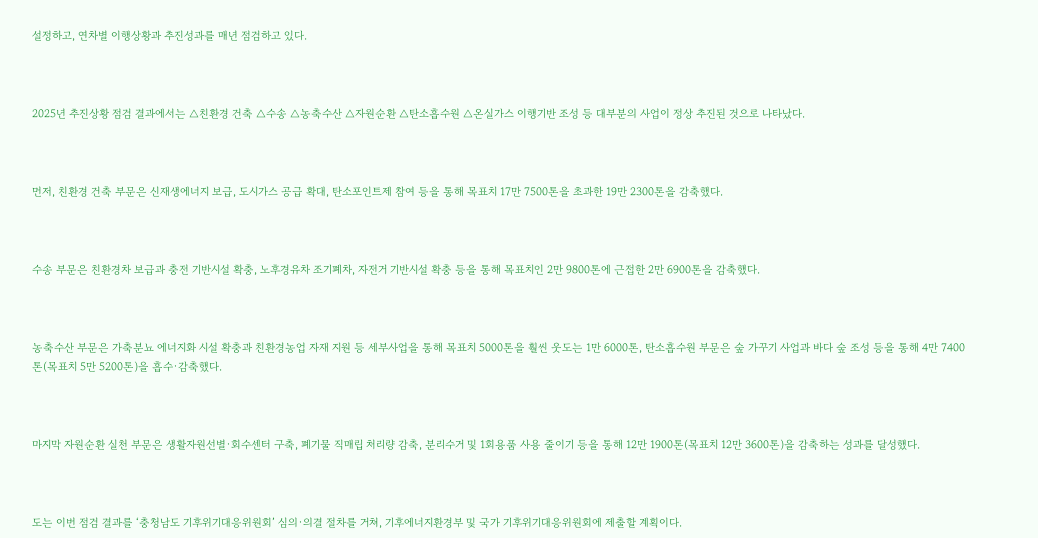설정하고, 연차별 이행상황과 추진성과를 매년 점검하고 있다.



2025년 추진상황 점검 결과에서는 △친환경 건축 △수송 △농축수산 △자원순환 △탄소흡수원 △온실가스 이행기반 조성 등 대부분의 사업이 정상 추진된 것으로 나타났다.



먼저, 친환경 건축 부문은 신재생에너지 보급, 도시가스 공급 확대, 탄소포인트제 참여 등을 통해 목표치 17만 7500톤을 초과한 19만 2300톤을 감축했다.



수송 부문은 친환경차 보급과 충전 기반시설 확충, 노후경유차 조기폐차, 자전거 기반시설 확충 등을 통해 목표치인 2만 9800톤에 근접한 2만 6900톤을 감축했다.



농축수산 부문은 가축분뇨 에너지화 시설 확충과 친환경농업 자재 지원 등 세부사업을 통해 목표치 5000톤을 훨씬 웃도는 1만 6000톤, 탄소흡수원 부문은 숲 가꾸기 사업과 바다 숲 조성 등을 통해 4만 7400톤(목표치 5만 5200톤)을 흡수·감축했다.



마지막 자원순환 실천 부문은 생활자원선별·회수센터 구축, 폐기물 직매립 처리량 감축, 분리수거 및 1회용품 사용 줄이기 등을 통해 12만 1900톤(목표치 12만 3600톤)을 감축하는 성과를 달성했다.



도는 이번 점검 결과를 ‘충청남도 기후위기대응위원회’ 심의·의결 절차를 거쳐, 기후에너지환경부 및 국가 기후위기대응위원회에 제출할 계획이다.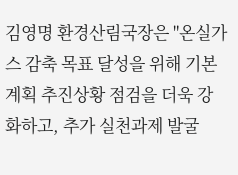김영명 환경산림국장은 "온실가스 감축 목표 달성을 위해 기본계획 추진상황 점검을 더욱 강화하고, 추가 실천과제 발굴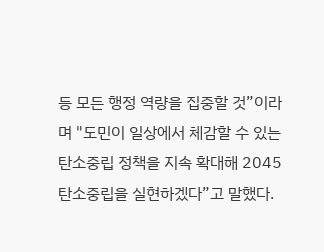등 모든 행정 역량을 집중할 것”이라며 "도민이 일상에서 체감할 수 있는 탄소중립 정책을 지속 확대해 2045 탄소중립을 실현하겠다”고 말했다.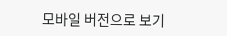모바일 버전으로 보기